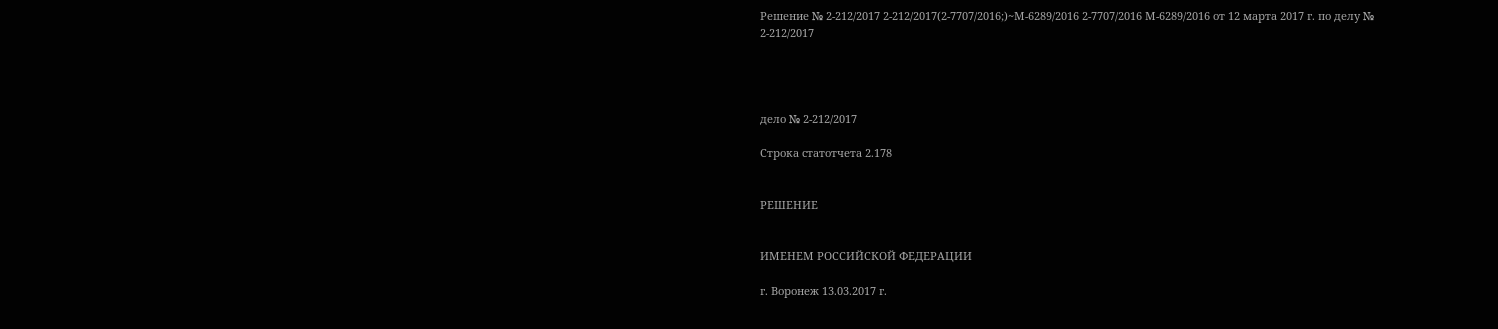Решение № 2-212/2017 2-212/2017(2-7707/2016;)~М-6289/2016 2-7707/2016 М-6289/2016 от 12 марта 2017 г. по делу № 2-212/2017




дело № 2-212/2017

Строка статотчета 2.178


РЕШЕНИЕ


ИМЕНЕМ РОССИЙСКОЙ ФЕДЕРАЦИИ

г. Воронеж 13.03.2017 г.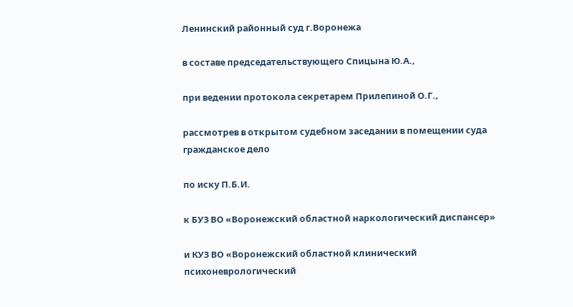Ленинский районный суд г.Воронежа

в составе председательствующего Спицына Ю.А.,

при ведении протокола секретарем Прилепиной О.Г.,

рассмотрев в открытом судебном заседании в помещении суда гражданское дело

по иску П.Б.И.

к БУЗ ВО «Воронежский областной наркологический диспансер»

и КУЗ ВО «Воронежский областной клинический психоневрологический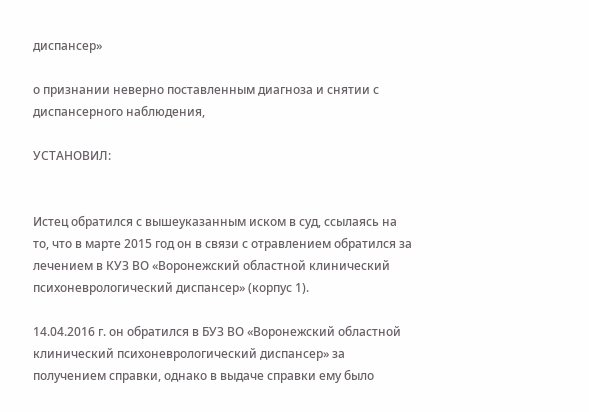диспансер»

о признании неверно поставленным диагноза и снятии с диспансерного наблюдения,

УСТАНОВИЛ:


Истец обратился с вышеуказанным иском в суд, ссылаясь на то, что в марте 2015 год он в связи с отравлением обратился за лечением в КУЗ ВО «Воронежский областной клинический психоневрологический диспансер» (корпус 1).

14.04.2016 г. он обратился в БУЗ ВО «Воронежский областной клинический психоневрологический диспансер» за получением справки, однако в выдаче справки ему было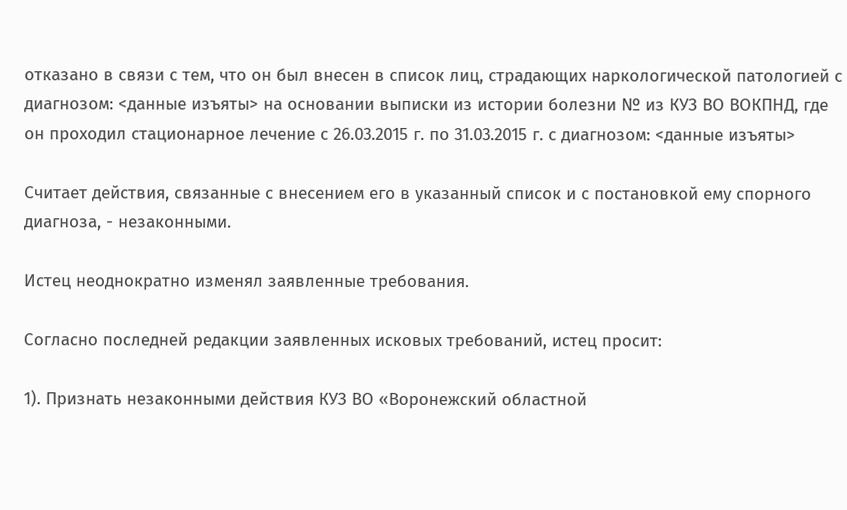отказано в связи с тем, что он был внесен в список лиц, страдающих наркологической патологией с диагнозом: <данные изъяты> на основании выписки из истории болезни № из КУЗ ВО ВОКПНД, где он проходил стационарное лечение с 26.03.2015 г. по 31.03.2015 г. с диагнозом: <данные изъяты>

Считает действия, связанные с внесением его в указанный список и с постановкой ему спорного диагноза, - незаконными.

Истец неоднократно изменял заявленные требования.

Согласно последней редакции заявленных исковых требований, истец просит:

1). Признать незаконными действия КУЗ ВО «Воронежский областной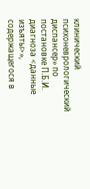клинический психоневрологический диспансер» по постановке П.Б.И. диагноза <данные изъяты>», содержащегося в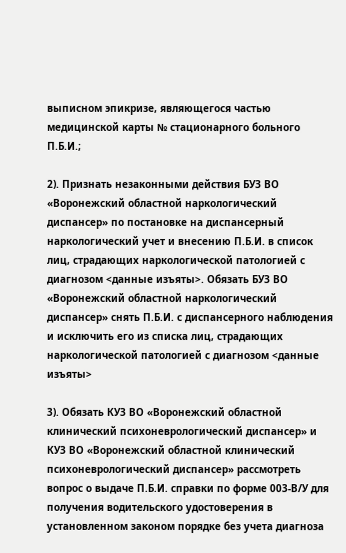выписном эпикризе, являющегося частью медицинской карты № стационарного больного П.Б.И.;

2). Признать незаконными действия БУЗ ВО «Воронежский областной наркологический диспансер» по постановке на диспансерный наркологический учет и внесению П.Б.И. в список лиц, страдающих наркологической патологией с диагнозом <данные изъяты>. Обязать БУЗ ВО «Воронежский областной наркологический диспансер» снять П.Б.И. с диспансерного наблюдения и исключить его из списка лиц, страдающих наркологической патологией с диагнозом <данные изъяты>

3). Обязать КУЗ ВО «Воронежский областной клинический психоневрологический диспансер» и КУЗ ВО «Воронежский областной клинический психоневрологический диспансер» рассмотреть вопрос о выдаче П.Б.И. справки по форме 003-В/У для получения водительского удостоверения в установленном законом порядке без учета диагноза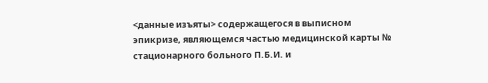<данные изъяты> содержащегося в выписном эпикризе, являющемся частью медицинской карты № стационарного больного П.Б.И. и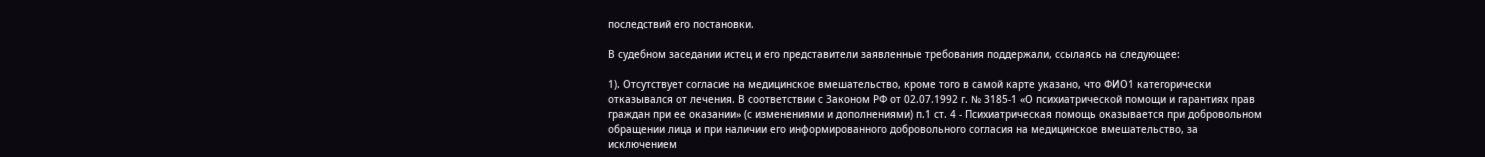последствий его постановки.

В судебном заседании истец и его представители заявленные требования поддержали, ссылаясь на следующее:

1). Отсутствует согласие на медицинское вмешательство, кроме того в самой карте указано, что ФИО1 категорически отказывался от лечения. В соответствии с Законом РФ от 02.07.1992 г. № 3185-1 «О психиатрической помощи и гарантиях прав граждан при ее оказании» (с изменениями и дополнениями) п.1 ст. 4 - Психиатрическая помощь оказывается при добровольном обращении лица и при наличии его информированного добровольного согласия на медицинское вмешательство, за исключением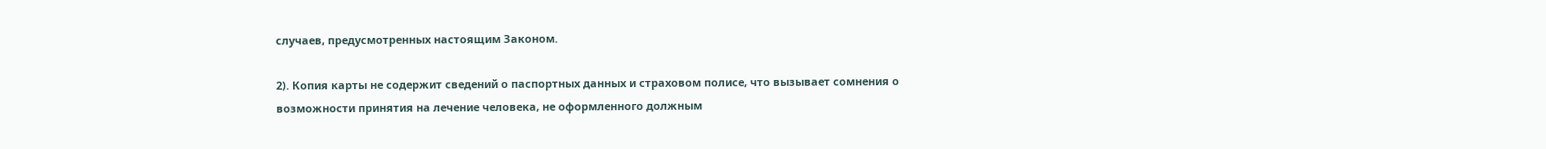случаев, предусмотренных настоящим Законом.

2). Копия карты не содержит сведений о паспортных данных и страховом полисе, что вызывает сомнения о возможности принятия на лечение человека, не оформленного должным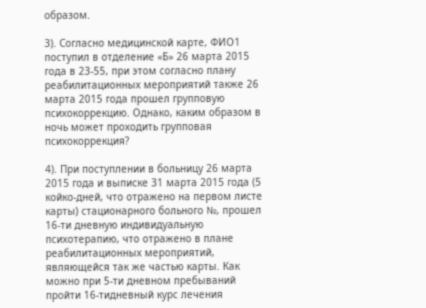образом.

3). Согласно медицинской карте, ФИО1 поступил в отделение «Б» 26 марта 2015 года в 23-55, при этом согласно плану реабилитационных мероприятий также 26 марта 2015 года прошел групповую психокоррекцию. Однако, каким образом в ночь может проходить групповая психокоррекция?

4). При поступлении в больницу 26 марта 2015 года и выписке 31 марта 2015 года (5 койко-дней, что отражено на первом листе карты) стационарного больного №, прошел 16-ти дневную индивидуальную психотерапию, что отражено в плане реабилитационных мероприятий, являющейся так же частью карты. Как можно при 5-ти дневном пребываний пройти 16-тидневный курс лечения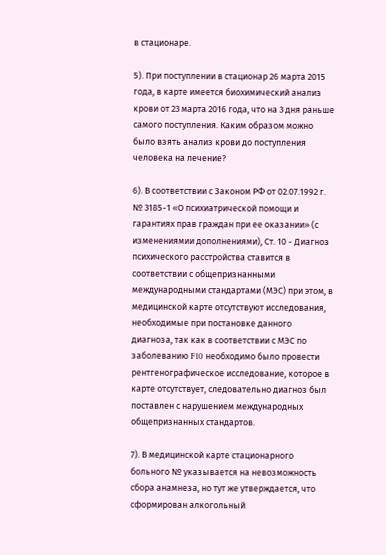в стационаре.

5). При поступлении в стационар 26 марта 2015 года, в карте имеется биохимический анализ крови от 23 марта 2016 года, что на 3 дня раньше самого поступления. Каким образом можно было взять анализ крови до поступления человека на лечение?

6). В соответствии с Законом РФ от 02.07.1992 г. № 3185-1 «О психиатрической помощи и гарантиях прав граждан при ее оказании» (с изменениямии дополнениями), Ст. 10 - Диагноз психического расстройства ставится в соответствии с общепризнанными международными стандартами (МЭС) при этом, в медицинской карте отсутствуют исследования, необходимые при постановке данного диагноза, так как в соответствии с МЭС по заболеванию F10 необходимо было провести рентгенографическое исследование, которое в карте отсутствует, следовательно диагноз был поставлен с нарушением международных общепризнанных стандартов.

7). В медицинской карте стационарного больного № указывается на невозможность сбора анамнеза, но тут же утверждается, что сформирован алкогольный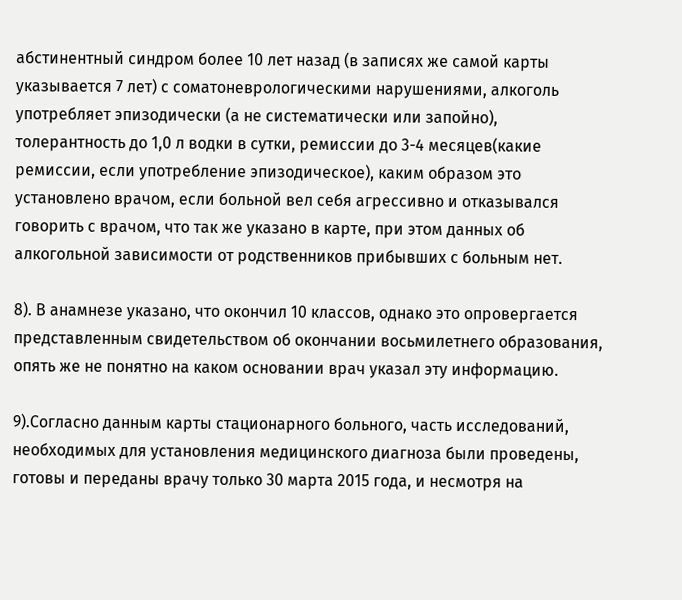абстинентный синдром более 10 лет назад (в записях же самой карты указывается 7 лет) с соматоневрологическими нарушениями, алкоголь употребляет эпизодически (а не систематически или запойно), толерантность до 1,0 л водки в сутки, ремиссии до 3-4 месяцев(какие ремиссии, если употребление эпизодическое), каким образом это установлено врачом, если больной вел себя агрессивно и отказывался говорить с врачом, что так же указано в карте, при этом данных об алкогольной зависимости от родственников прибывших с больным нет.

8). В анамнезе указано, что окончил 10 классов, однако это опровергается представленным свидетельством об окончании восьмилетнего образования, опять же не понятно на каком основании врач указал эту информацию.

9).Согласно данным карты стационарного больного, часть исследований, необходимых для установления медицинского диагноза были проведены, готовы и переданы врачу только 30 марта 2015 года, и несмотря на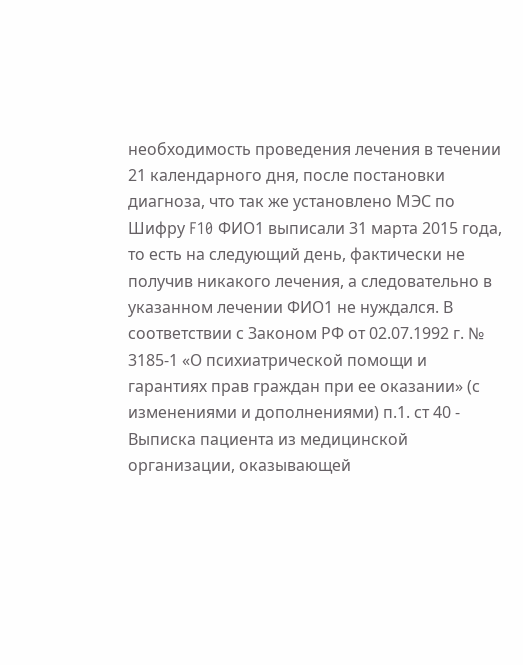необходимость проведения лечения в течении 21 календарного дня, после постановки диагноза, что так же установлено МЭС по Шифру F10 ФИО1 выписали 31 марта 2015 года, то есть на следующий день, фактически не получив никакого лечения, а следовательно в указанном лечении ФИО1 не нуждался. В соответствии с Законом РФ от 02.07.1992 г. № 3185-1 «О психиатрической помощи и гарантиях прав граждан при ее оказании» (с изменениями и дополнениями) п.1. ст 40 - Выписка пациента из медицинской организации, оказывающей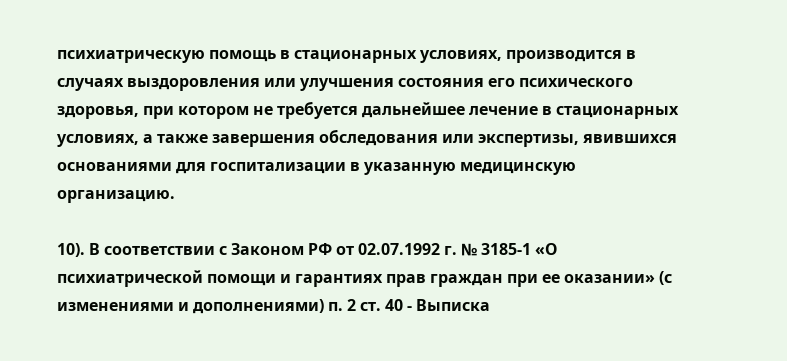психиатрическую помощь в стационарных условиях, производится в случаях выздоровления или улучшения состояния его психического здоровья, при котором не требуется дальнейшее лечение в стационарных условиях, а также завершения обследования или экспертизы, явившихся основаниями для госпитализации в указанную медицинскую организацию.

10). В соответствии с Законом РФ от 02.07.1992 г. № 3185-1 «О психиатрической помощи и гарантиях прав граждан при ее оказании» (с изменениями и дополнениями) п. 2 ст. 40 - Выписка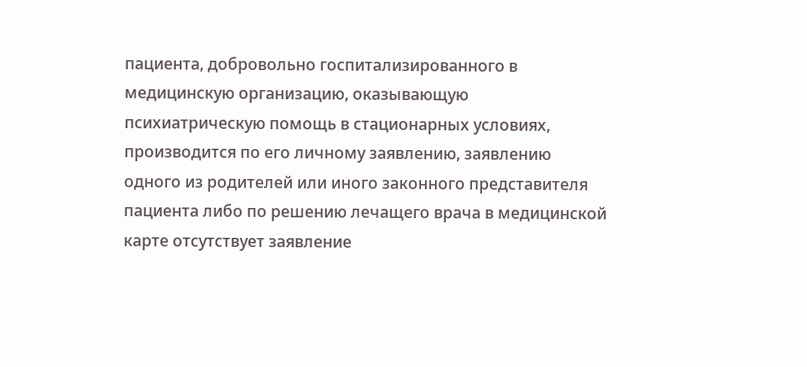пациента, добровольно госпитализированного в медицинскую организацию, оказывающую психиатрическую помощь в стационарных условиях, производится по его личному заявлению, заявлению одного из родителей или иного законного представителя пациента либо по решению лечащего врача в медицинской карте отсутствует заявление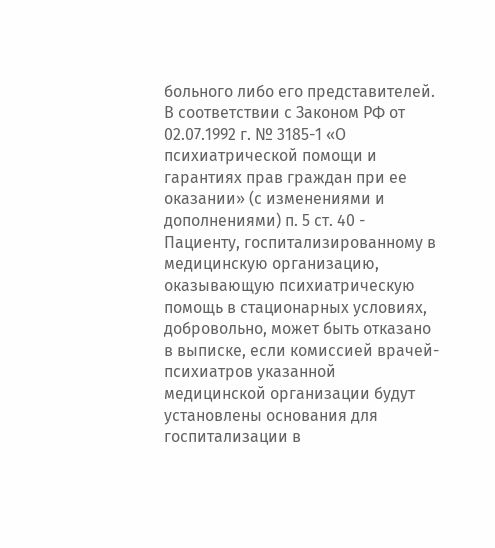больного либо его представителей. В соответствии с Законом РФ от 02.07.1992 г. № 3185-1 «О психиатрической помощи и гарантиях прав граждан при ее оказании» (с изменениями и дополнениями) п. 5 ст. 40 - Пациенту, госпитализированному в медицинскую организацию, оказывающую психиатрическую помощь в стационарных условиях, добровольно, может быть отказано в выписке, если комиссией врачей-психиатров указанной медицинской организации будут установлены основания для госпитализации в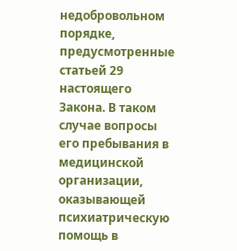недобровольном порядке, предусмотренные статьей 29 настоящего Закона. В таком случае вопросы его пребывания в медицинской организации, оказывающей психиатрическую помощь в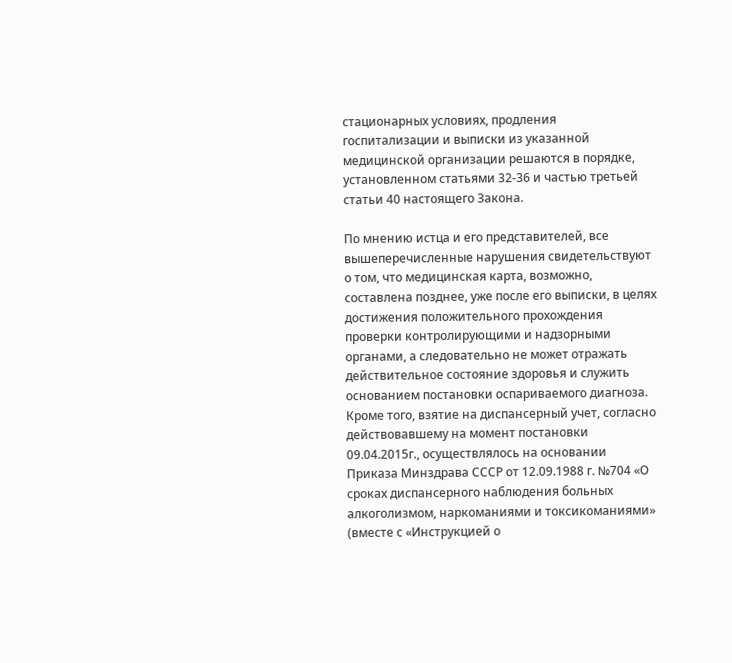стационарных условиях, продления госпитализации и выписки из указанной медицинской организации решаются в порядке, установленном статьями 32-36 и частью третьей статьи 40 настоящего Закона.

По мнению истца и его представителей, все вышеперечисленные нарушения свидетельствуют о том, что медицинская карта, возможно, составлена позднее, уже после его выписки, в целях достижения положительного прохождения проверки контролирующими и надзорными органами, а следовательно не может отражать действительное состояние здоровья и служить основанием постановки оспариваемого диагноза. Кроме того, взятие на диспансерный учет, согласно действовавшему на момент постановки 09.04.2015г., осуществлялось на основании Приказа Минздрава СССР от 12.09.1988 г. №704 «О сроках диспансерного наблюдения больных алкоголизмом, наркоманиями и токсикоманиями» (вместе с «Инструкцией о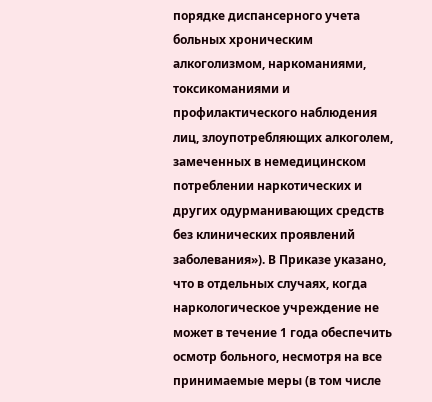порядке диспансерного учета больных хроническим алкоголизмом, наркоманиями, токсикоманиями и профилактического наблюдения лиц, злоупотребляющих алкоголем, замеченных в немедицинском потреблении наркотических и других одурманивающих средств без клинических проявлений заболевания»). В Приказе указано, что в отдельных случаях, когда наркологическое учреждение не может в течение 1 года обеспечить осмотр больного, несмотря на все принимаемые меры (в том числе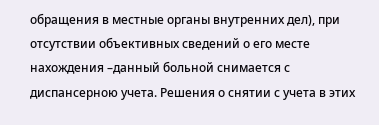обращения в местные органы внутренних дел), при отсутствии объективных сведений о его месте нахождения –данный больной снимается с диспансерною учета. Решения о снятии с учета в этих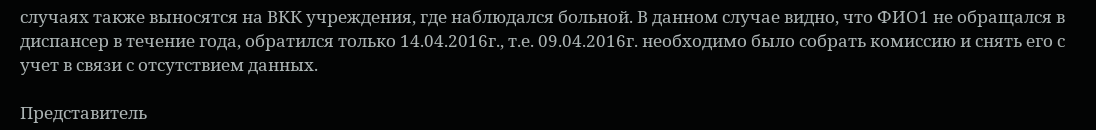случаях также выносятся на ВКК учреждения, где наблюдался больной. В данном случае видно, что ФИО1 не обращался в диспансер в течение года, обратился только 14.04.2016г., т.е. 09.04.2016г. необходимо было собрать комиссию и снять его с учет в связи с отсутствием данных.

Представитель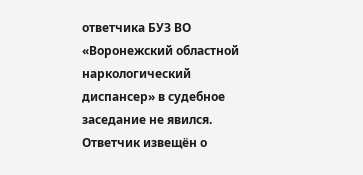ответчика БУЗ ВО «Воронежский областной наркологический диспансер» в судебное заседание не явился. Ответчик извещён о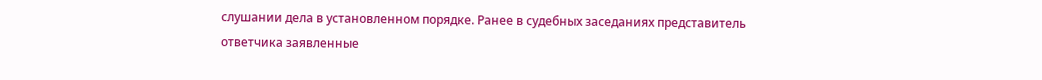слушании дела в установленном порядке. Ранее в судебных заседаниях представитель ответчика заявленные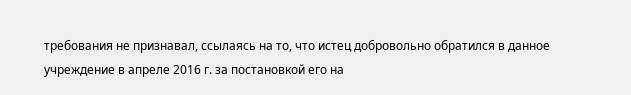требования не признавал, ссылаясь на то, что истец добровольно обратился в данное учреждение в апреле 2016 г. за постановкой его на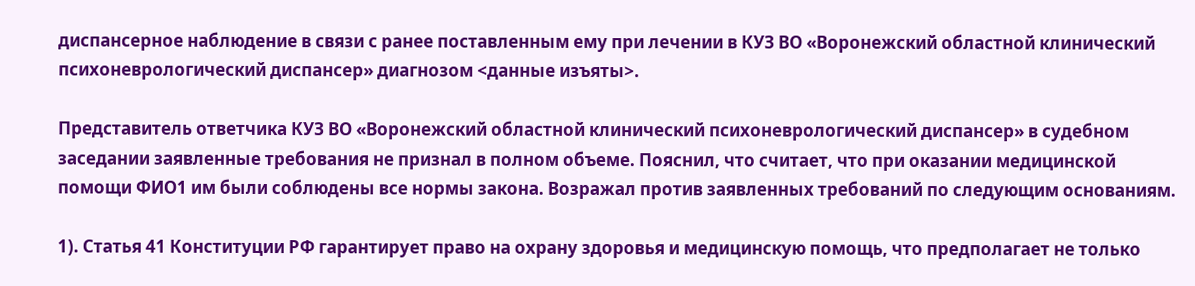диспансерное наблюдение в связи с ранее поставленным ему при лечении в КУЗ ВО «Воронежский областной клинический психоневрологический диспансер» диагнозом <данные изъяты>.

Представитель ответчика КУЗ ВО «Воронежский областной клинический психоневрологический диспансер» в судебном заседании заявленные требования не признал в полном объеме. Пояснил, что считает, что при оказании медицинской помощи ФИО1 им были соблюдены все нормы закона. Возражал против заявленных требований по следующим основаниям.

1). Статья 41 Конституции РФ гарантирует право на охрану здоровья и медицинскую помощь, что предполагает не только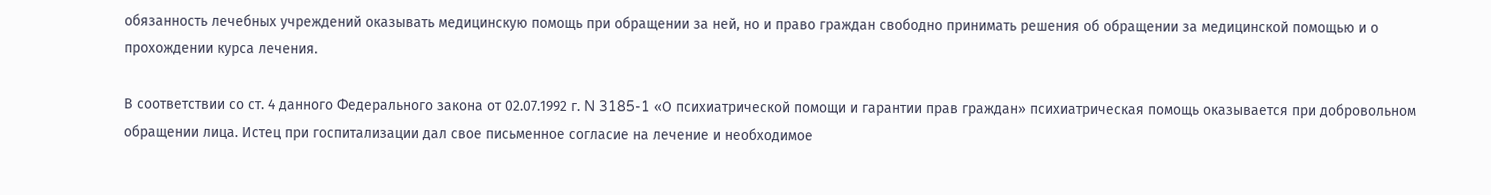обязанность лечебных учреждений оказывать медицинскую помощь при обращении за ней, но и право граждан свободно принимать решения об обращении за медицинской помощью и о прохождении курса лечения.

В соответствии со ст. 4 данного Федерального закона от 02.07.1992 г. N 3185-1 «О психиатрической помощи и гарантии прав граждан» психиатрическая помощь оказывается при добровольном обращении лица. Истец при госпитализации дал свое письменное согласие на лечение и необходимое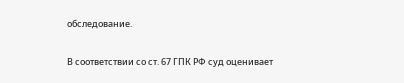обследование.

В соответствии со ст. 67 ГПК РФ суд оценивает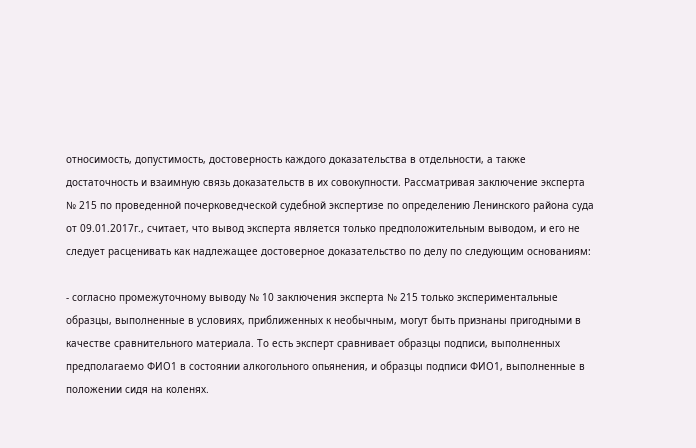относимость, допустимость, достоверность каждого доказательства в отдельности, а также достаточность и взаимную связь доказательств в их совокупности. Рассматривая заключение эксперта № 215 по проведенной почерковедческой судебной экспертизе по определению Ленинского района суда от 09.01.2017г., считает, что вывод эксперта является только предположительным выводом, и его не следует расценивать как надлежащее достоверное доказательство по делу по следующим основаниям:

- согласно промежуточному выводу № 10 заключения эксперта № 215 только экспериментальные образцы, выполненные в условиях, приближенных к необычным, могут быть признаны пригодными в качестве сравнительного материала. То есть эксперт сравнивает образцы подписи, выполненных предполагаемо ФИО1 в состоянии алкогольного опьянения, и образцы подписи ФИО1, выполненные в положении сидя на коленях.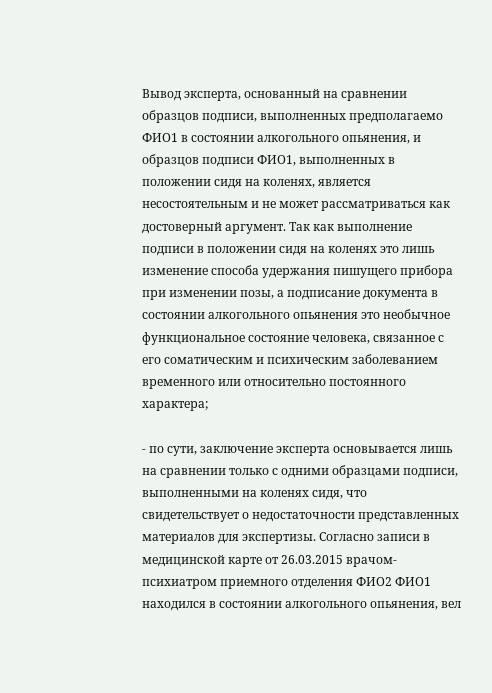Вывод эксперта, основанный на сравнении образцов подписи, выполненных предполагаемо ФИО1 в состоянии алкогольного опьянения, и образцов подписи ФИО1, выполненных в положении сидя на коленях, является несостоятельным и не может рассматриваться как достоверный аргумент. Так как выполнение подписи в положении сидя на коленях это лишь изменение способа удержания пишущего прибора при изменении позы, а подписание документа в состоянии алкогольного опьянения это необычное функциональное состояние человека, связанное с его соматическим и психическим заболеванием временного или относительно постоянного характера;

- по сути, заключение эксперта основывается лишь на сравнении только с одними образцами подписи, выполненными на коленях сидя, что свидетельствует о недостаточности представленных материалов для экспертизы. Согласно записи в медицинской карте от 26.03.2015 врачом-психиатром приемного отделения ФИО2 ФИО1 находился в состоянии алкогольного опьянения, вел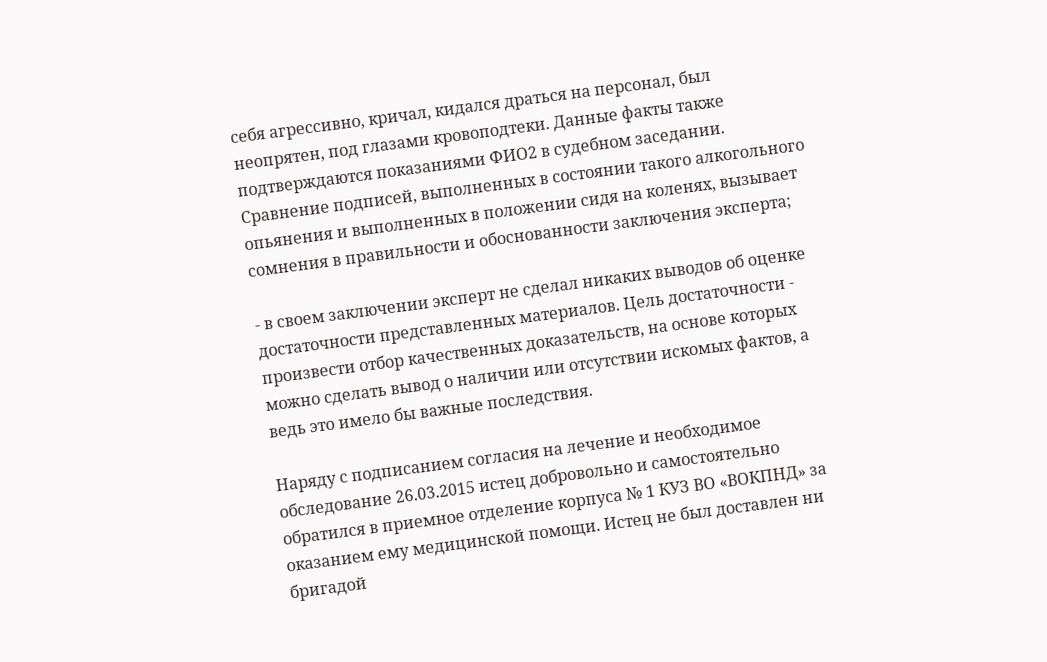себя агрессивно, кричал, кидался драться на персонал, был неопрятен, под глазами кровоподтеки. Данные факты также подтверждаются показаниями ФИО2 в судебном заседании. Сравнение подписей, выполненных в состоянии такого алкогольного опьянения и выполненных в положении сидя на коленях, вызывает сомнения в правильности и обоснованности заключения эксперта;

- в своем заключении эксперт не сделал никаких выводов об оценке достаточности представленных материалов. Цель достаточности - произвести отбор качественных доказательств, на основе которых можно сделать вывод о наличии или отсутствии искомых фактов, а ведь это имело бы важные последствия.

Наряду с подписанием согласия на лечение и необходимое обследование 26.03.2015 истец добровольно и самостоятельно обратился в приемное отделение корпуса № 1 КУЗ ВО «ВОКПНД» за оказанием ему медицинской помощи. Истец не был доставлен ни бригадой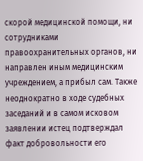скорой медицинской помощи, ни сотрудниками правоохранительных органов, ни направлен иным медицинским учреждением, а прибыл сам. Также неоднократно в ходе судебных заседаний и в самом исковом заявлении истец подтверждал факт добровольности его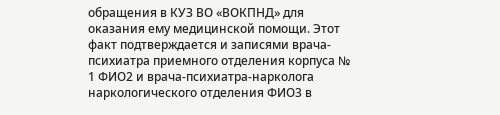обращения в КУЗ ВО «ВОКПНД» для оказания ему медицинской помощи. Этот факт подтверждается и записями врача-психиатра приемного отделения корпуса № 1 ФИО2 и врача-психиатра-нарколога наркологического отделения ФИО3 в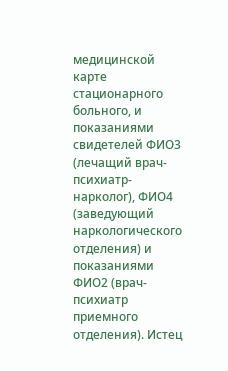медицинской карте стационарного больного, и показаниями свидетелей ФИО3 (лечащий врач-психиатр-нарколог), ФИО4 (заведующий наркологического отделения) и показаниями ФИО2 (врач-психиатр приемного отделения). Истец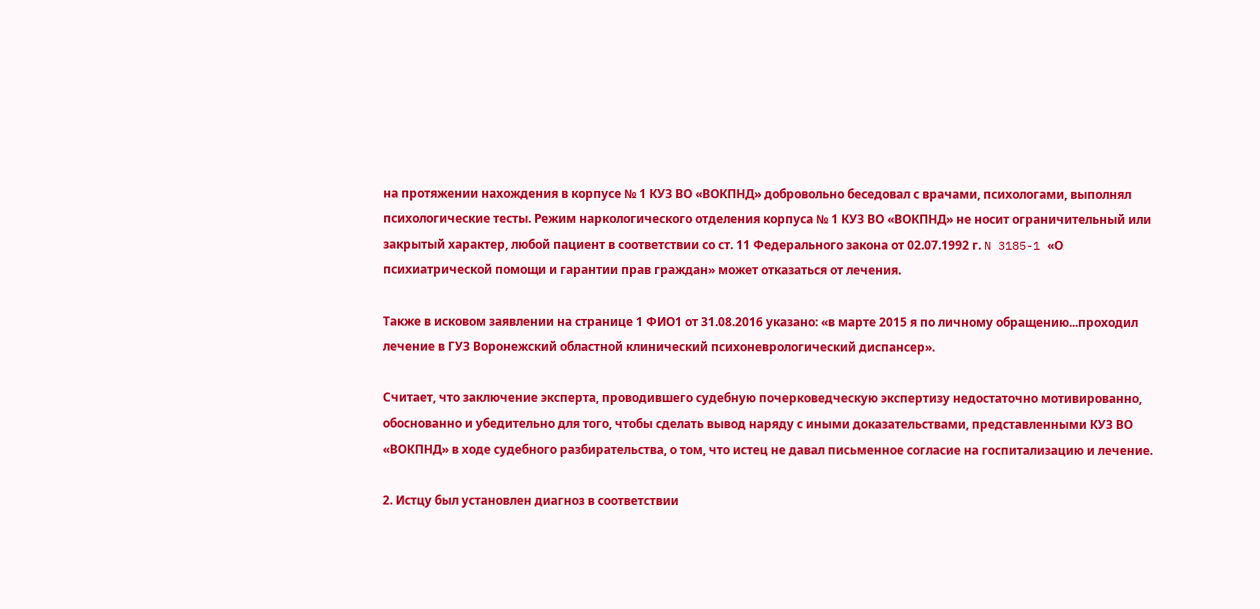на протяжении нахождения в корпусе № 1 КУЗ ВО «ВОКПНД» добровольно беседовал с врачами, психологами, выполнял психологические тесты. Режим наркологического отделения корпуса № 1 КУЗ ВО «ВОКПНД» не носит ограничительный или закрытый характер, любой пациент в соответствии со ст. 11 Федерального закона от 02.07.1992 г. N 3185-1 «О психиатрической помощи и гарантии прав граждан» может отказаться от лечения.

Также в исковом заявлении на странице 1 ФИО1 от 31.08.2016 указано: «в марте 2015 я по личному обращению...проходил лечение в ГУЗ Воронежский областной клинический психоневрологический диспансер».

Считает, что заключение эксперта, проводившего судебную почерковедческую экспертизу недостаточно мотивированно, обоснованно и убедительно для того, чтобы сделать вывод наряду с иными доказательствами, представленными КУЗ ВО «ВОКПНД» в ходе судебного разбирательства, о том, что истец не давал письменное согласие на госпитализацию и лечение.

2. Истцу был установлен диагноз в соответствии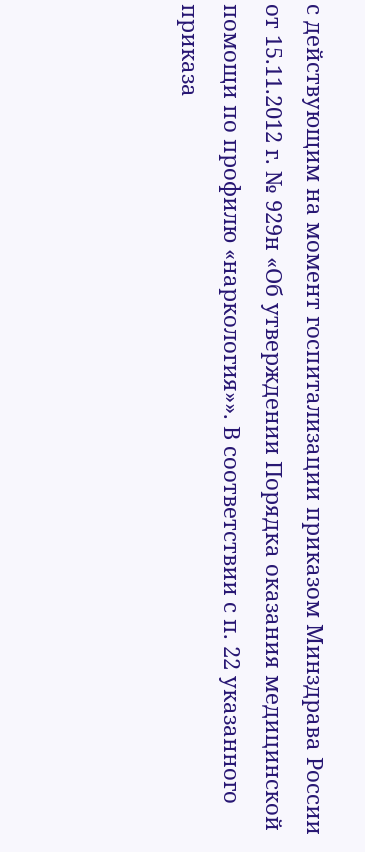с действующим на момент госпитализации приказом Минздрава России от 15.11.2012 г. № 929н «Об утверждении Порядка оказания медицинской помощи по профилю «наркология»». В соответствии с п. 22 указанного приказа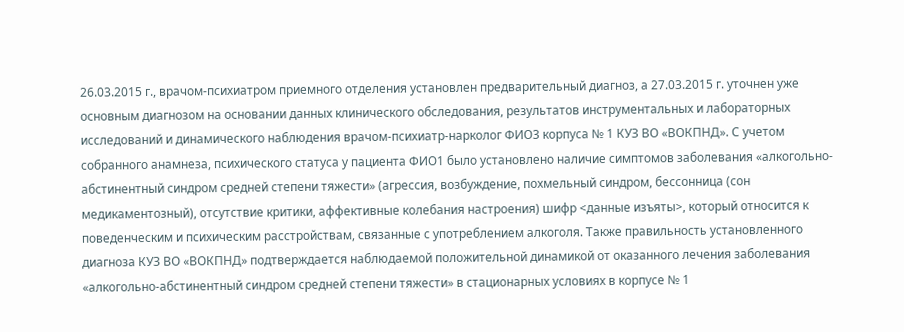26.03.2015 г., врачом-психиатром приемного отделения установлен предварительный диагноз, а 27.03.2015 г. уточнен уже основным диагнозом на основании данных клинического обследования, результатов инструментальных и лабораторных исследований и динамического наблюдения врачом-психиатр-нарколог ФИО3 корпуса № 1 КУЗ ВО «ВОКПНД». С учетом собранного анамнеза, психического статуса у пациента ФИО1 было установлено наличие симптомов заболевания «алкогольно-абстинентный синдром средней степени тяжести» (агрессия, возбуждение, похмельный синдром, бессонница (сон медикаментозный), отсутствие критики, аффективные колебания настроения) шифр <данные изъяты>, который относится к поведенческим и психическим расстройствам, связанные с употреблением алкоголя. Также правильность установленного диагноза КУЗ ВО «ВОКПНД» подтверждается наблюдаемой положительной динамикой от оказанного лечения заболевания «алкогольно-абстинентный синдром средней степени тяжести» в стационарных условиях в корпусе № 1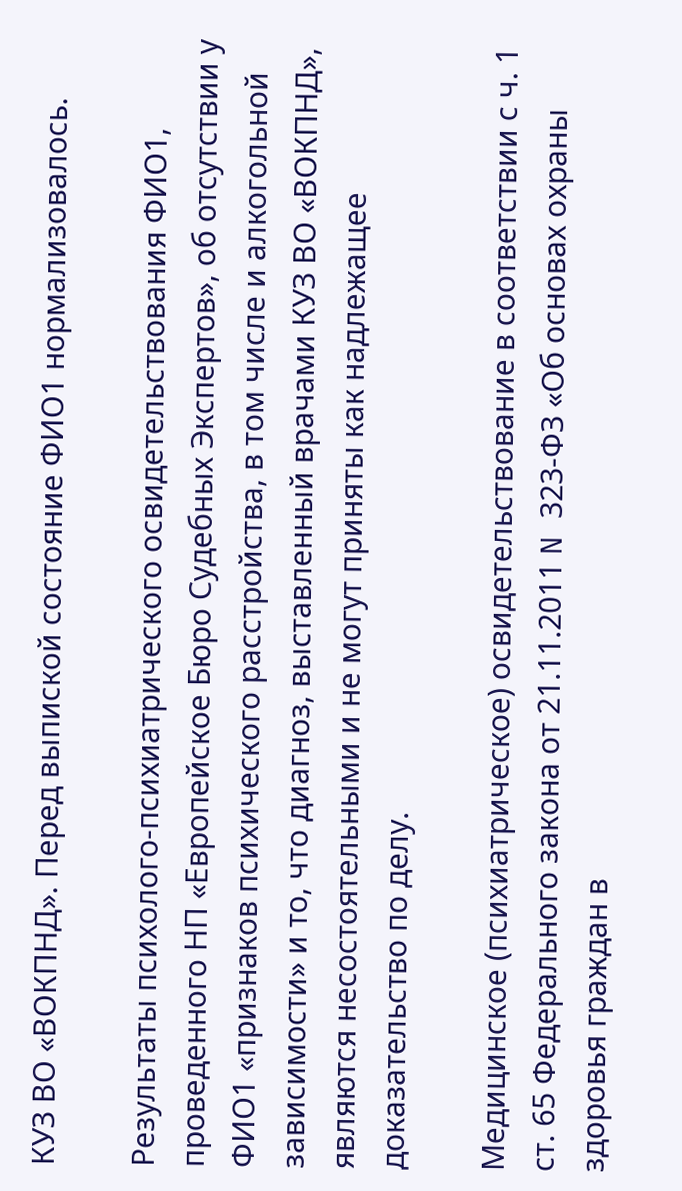КУЗ ВО «ВОКПНД». Перед выпиской состояние ФИО1 нормализовалось.

Результаты психолого-психиатрического освидетельствования ФИО1, проведенного НП «Европейское Бюро Судебных Экспертов», об отсутствии у ФИО1 «признаков психического расстройства, в том числе и алкогольной зависимости» и то, что диагноз, выставленный врачами КУЗ ВО «ВОКПНД», являются несостоятельными и не могут приняты как надлежащее доказательство по делу.

Медицинское (психиатрическое) освидетельствование в соответствии с ч. 1 ст. 65 Федерального закона от 21.11.2011 N 323-ФЗ «Об основах охраны здоровья граждан в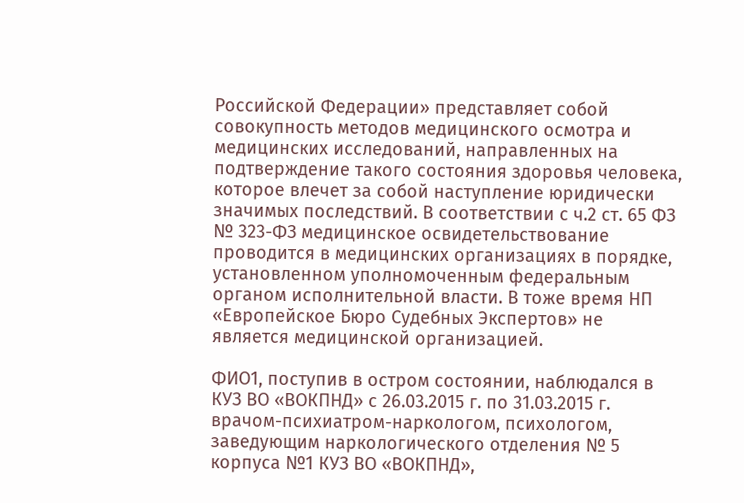Российской Федерации» представляет собой совокупность методов медицинского осмотра и медицинских исследований, направленных на подтверждение такого состояния здоровья человека, которое влечет за собой наступление юридически значимых последствий. В соответствии с ч.2 ст. 65 ФЗ № 323-ФЗ медицинское освидетельствование проводится в медицинских организациях в порядке, установленном уполномоченным федеральным органом исполнительной власти. В тоже время НП «Европейское Бюро Судебных Экспертов» не является медицинской организацией.

ФИО1, поступив в остром состоянии, наблюдался в КУЗ ВО «ВОКПНД» с 26.03.2015 г. по 31.03.2015 г. врачом-психиатром-наркологом, психологом, заведующим наркологического отделения № 5 корпуса №1 КУЗ ВО «ВОКПНД»,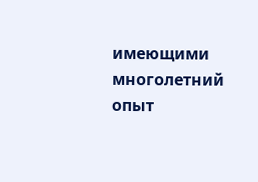имеющими многолетний опыт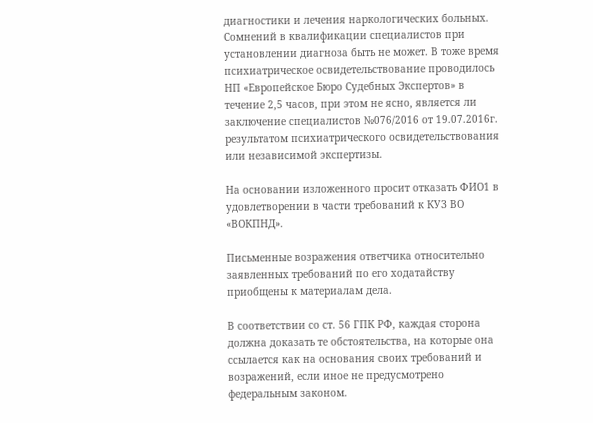диагностики и лечения наркологических больных. Сомнений в квалификации специалистов при установлении диагноза быть не может. В тоже время психиатрическое освидетельствование проводилось НП «Европейское Бюро Судебных Экспертов» в течение 2,5 часов, при этом не ясно, является ли заключение специалистов №076/2016 от 19.07.2016г. результатом психиатрического освидетельствования или независимой экспертизы.

На основании изложенного просит отказать ФИО1 в удовлетворении в части требований к КУЗ ВО «ВОКПНД».

Письменные возражения ответчика относительно заявленных требований по его ходатайству приобщены к материалам дела.

В соответствии со ст. 56 ГПК РФ, каждая сторона должна доказать те обстоятельства, на которые она ссылается как на основания своих требований и возражений, если иное не предусмотрено федеральным законом.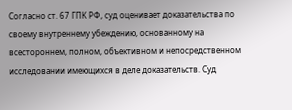Согласно ст. 67 ГПК РФ, суд оценивает доказательства по своему внутреннему убеждению, основанному на всестороннем, полном, объективном и непосредственном исследовании имеющихся в деле доказательств. Суд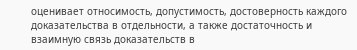оценивает относимость, допустимость, достоверность каждого доказательства в отдельности, а также достаточность и взаимную связь доказательств в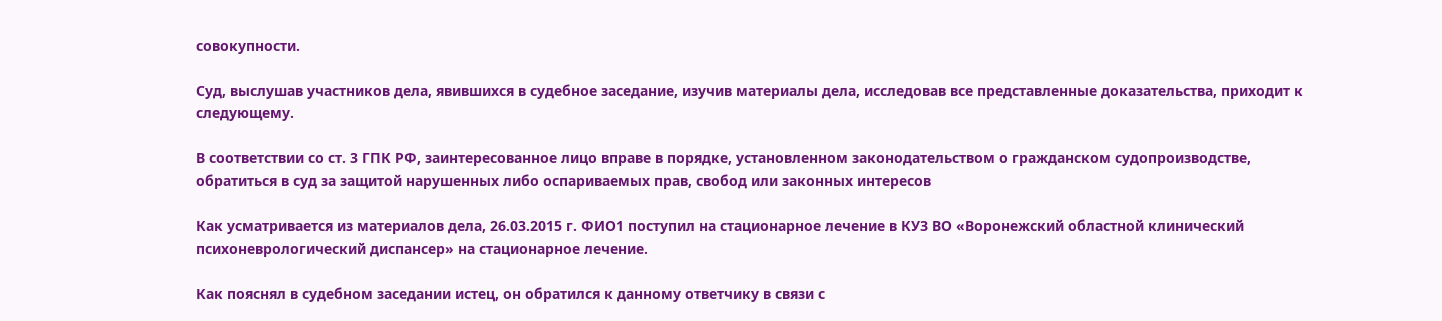совокупности.

Суд, выслушав участников дела, явившихся в судебное заседание, изучив материалы дела, исследовав все представленные доказательства, приходит к следующему.

В соответствии со ст. 3 ГПК РФ, заинтересованное лицо вправе в порядке, установленном законодательством о гражданском судопроизводстве, обратиться в суд за защитой нарушенных либо оспариваемых прав, свобод или законных интересов

Как усматривается из материалов дела, 26.03.2015 г. ФИО1 поступил на стационарное лечение в КУЗ ВО «Воронежский областной клинический психоневрологический диспансер» на стационарное лечение.

Как пояснял в судебном заседании истец, он обратился к данному ответчику в связи с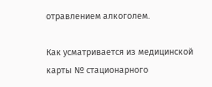отравлением алкоголем.

Как усматривается из медицинской карты № стационарного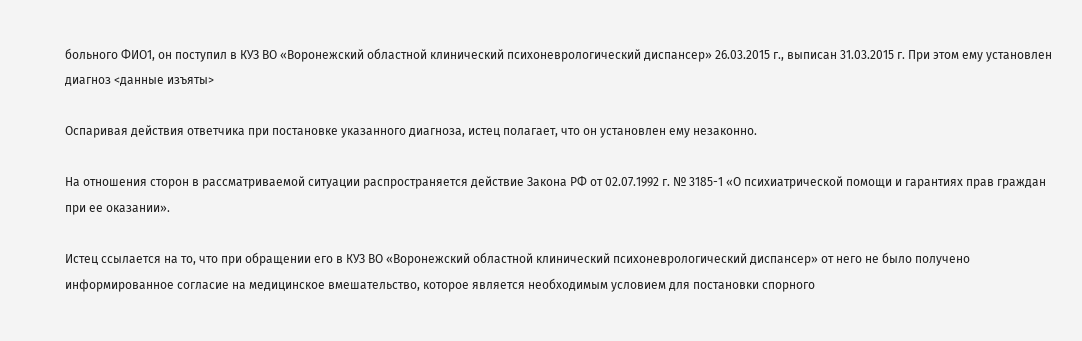больного ФИО1, он поступил в КУЗ ВО «Воронежский областной клинический психоневрологический диспансер» 26.03.2015 г., выписан 31.03.2015 г. При этом ему установлен диагноз <данные изъяты>

Оспаривая действия ответчика при постановке указанного диагноза, истец полагает, что он установлен ему незаконно.

На отношения сторон в рассматриваемой ситуации распространяется действие Закона РФ от 02.07.1992 г. № 3185-1 «О психиатрической помощи и гарантиях прав граждан при ее оказании».

Истец ссылается на то, что при обращении его в КУЗ ВО «Воронежский областной клинический психоневрологический диспансер» от него не было получено информированное согласие на медицинское вмешательство, которое является необходимым условием для постановки спорного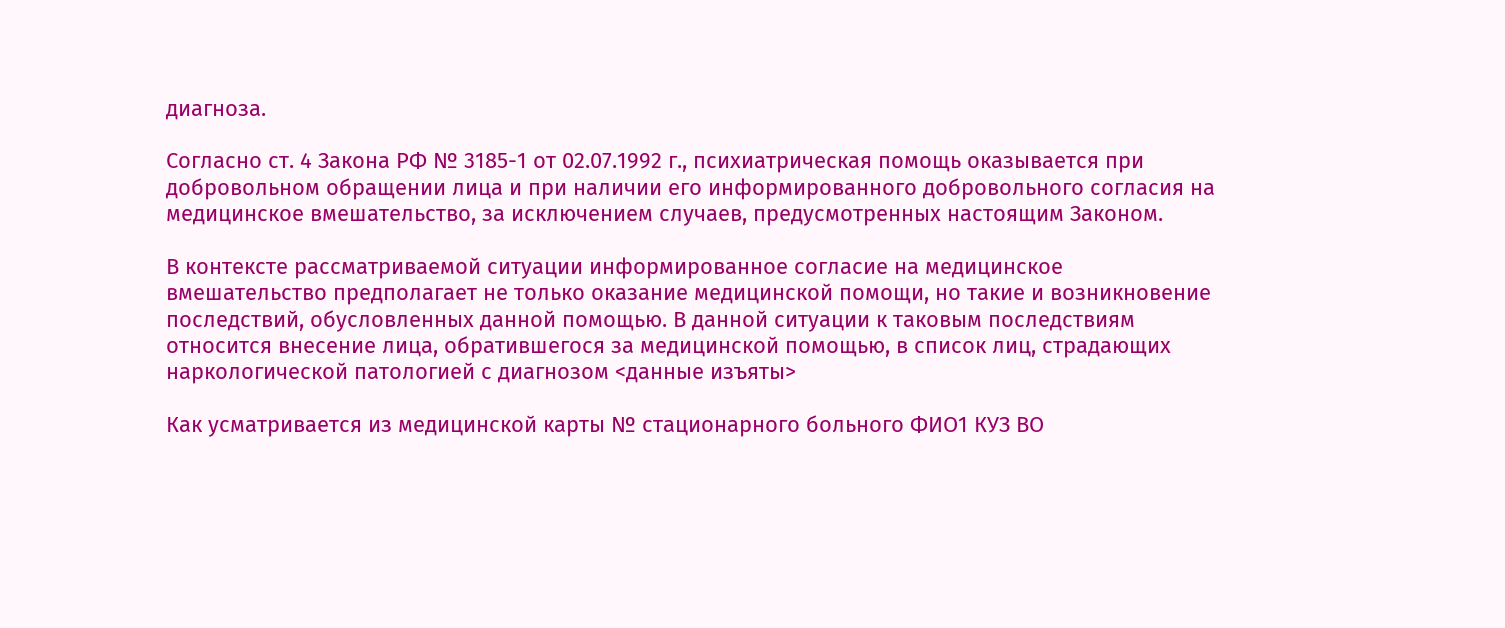диагноза.

Согласно ст. 4 Закона РФ № 3185-1 от 02.07.1992 г., психиатрическая помощь оказывается при добровольном обращении лица и при наличии его информированного добровольного согласия на медицинское вмешательство, за исключением случаев, предусмотренных настоящим Законом.

В контексте рассматриваемой ситуации информированное согласие на медицинское вмешательство предполагает не только оказание медицинской помощи, но такие и возникновение последствий, обусловленных данной помощью. В данной ситуации к таковым последствиям относится внесение лица, обратившегося за медицинской помощью, в список лиц, страдающих наркологической патологией с диагнозом <данные изъяты>

Как усматривается из медицинской карты № стационарного больного ФИО1 КУЗ ВО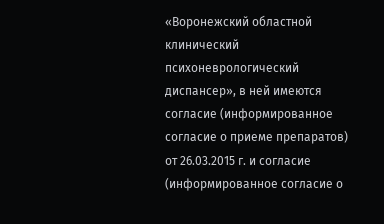«Воронежский областной клинический психоневрологический диспансер», в ней имеются согласие (информированное согласие о приеме препаратов) от 26.03.2015 г. и согласие (информированное согласие о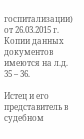госпитализации) от 26.03.2015 г. Копии данных документов имеются на л.д. 35 – 36.

Истец и его представитель в судебном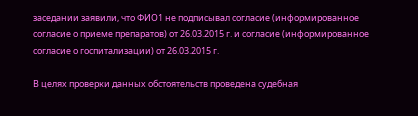заседании заявили, что ФИО1 не подписывал согласие (информированное согласие о приеме препаратов) от 26.03.2015 г. и согласие (информированное согласие о госпитализации) от 26.03.2015 г.

В целях проверки данных обстоятельств проведена судебная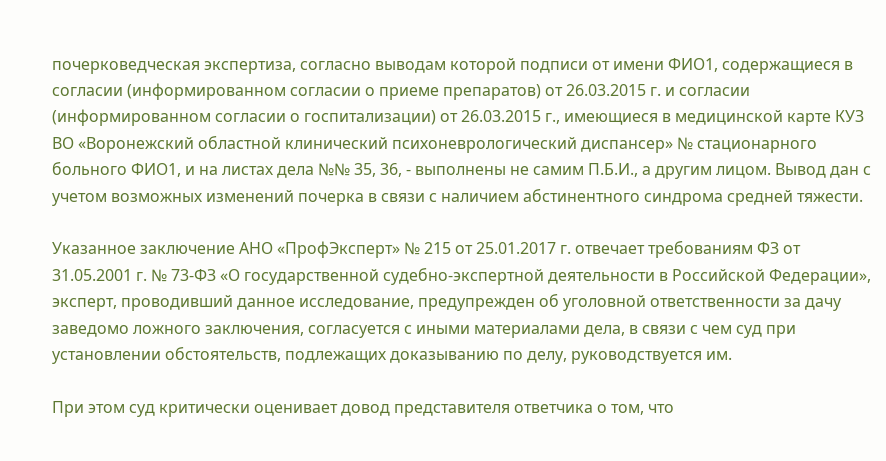почерковедческая экспертиза, согласно выводам которой подписи от имени ФИО1, содержащиеся в согласии (информированном согласии о приеме препаратов) от 26.03.2015 г. и согласии (информированном согласии о госпитализации) от 26.03.2015 г., имеющиеся в медицинской карте КУЗ ВО «Воронежский областной клинический психоневрологический диспансер» № стационарного больного ФИО1, и на листах дела №№ 35, 36, - выполнены не самим П.Б.И., а другим лицом. Вывод дан с учетом возможных изменений почерка в связи с наличием абстинентного синдрома средней тяжести.

Указанное заключение АНО «ПрофЭксперт» № 215 от 25.01.2017 г. отвечает требованиям ФЗ от 31.05.2001 г. № 73-ФЗ «О государственной судебно-экспертной деятельности в Российской Федерации», эксперт, проводивший данное исследование, предупрежден об уголовной ответственности за дачу заведомо ложного заключения, согласуется с иными материалами дела, в связи с чем суд при установлении обстоятельств, подлежащих доказыванию по делу, руководствуется им.

При этом суд критически оценивает довод представителя ответчика о том, что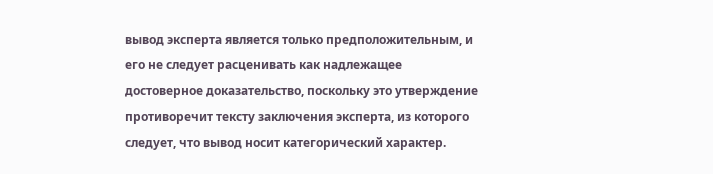вывод эксперта является только предположительным, и его не следует расценивать как надлежащее достоверное доказательство, поскольку это утверждение противоречит тексту заключения эксперта, из которого следует, что вывод носит категорический характер.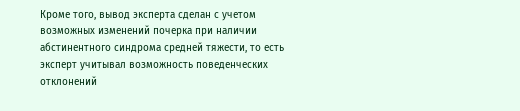Кроме того, вывод эксперта сделан с учетом возможных изменений почерка при наличии абстинентного синдрома средней тяжести, то есть эксперт учитывал возможность поведенческих отклонений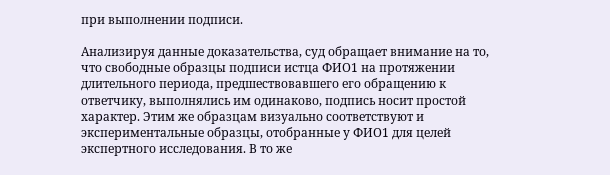при выполнении подписи.

Анализируя данные доказательства, суд обращает внимание на то, что свободные образцы подписи истца ФИО1 на протяжении длительного периода, предшествовавшего его обращению к ответчику, выполнялись им одинаково, подпись носит простой характер. Этим же образцам визуально соответствуют и экспериментальные образцы, отобранные у ФИО1 для целей экспертного исследования. В то же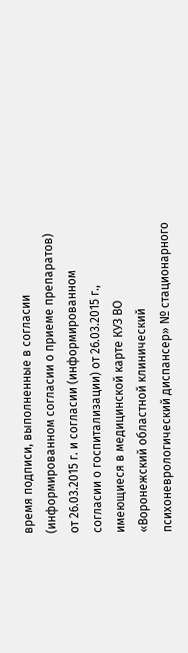время подписи, выполненные в согласии (информированном согласии о приеме препаратов) от 26.03.2015 г. и согласии (информированном согласии о госпитализации) от 26.03.2015 г., имеющиеся в медицинской карте КУЗ ВО «Воронежский областной клинический психоневрологический диспансер» № стационарного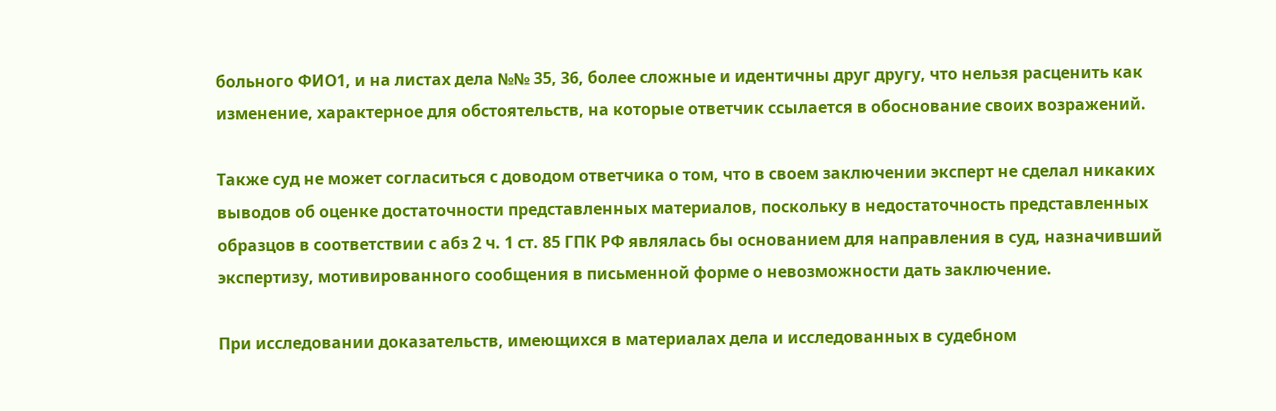больного ФИО1, и на листах дела №№ 35, 36, более сложные и идентичны друг другу, что нельзя расценить как изменение, характерное для обстоятельств, на которые ответчик ссылается в обоснование своих возражений.

Также суд не может согласиться с доводом ответчика о том, что в своем заключении эксперт не сделал никаких выводов об оценке достаточности представленных материалов, поскольку в недостаточность представленных образцов в соответствии с абз 2 ч. 1 ст. 85 ГПК РФ являлась бы основанием для направления в суд, назначивший экспертизу, мотивированного сообщения в письменной форме о невозможности дать заключение.

При исследовании доказательств, имеющихся в материалах дела и исследованных в судебном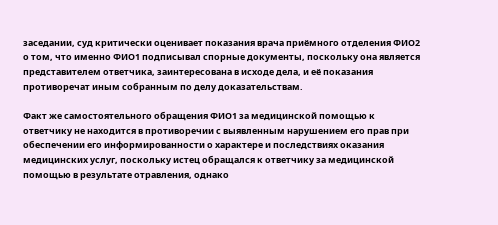заседании, суд критически оценивает показания врача приёмного отделения ФИО2 о том, что именно ФИО1 подписывал спорные документы, поскольку она является представителем ответчика, заинтересована в исходе дела, и её показания противоречат иным собранным по делу доказательствам.

Факт же самостоятельного обращения ФИО1 за медицинской помощью к ответчику не находится в противоречии с выявленным нарушением его прав при обеспечении его информированности о характере и последствиях оказания медицинских услуг, поскольку истец обращался к ответчику за медицинской помощью в результате отравления, однако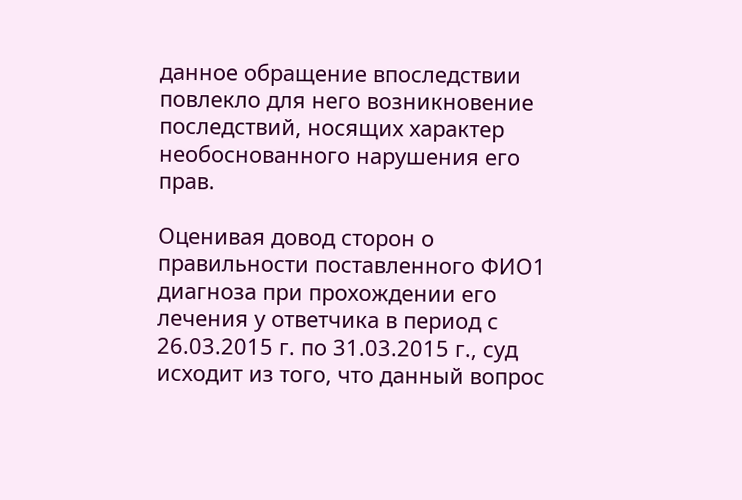данное обращение впоследствии повлекло для него возникновение последствий, носящих характер необоснованного нарушения его прав.

Оценивая довод сторон о правильности поставленного ФИО1 диагноза при прохождении его лечения у ответчика в период с 26.03.2015 г. по 31.03.2015 г., суд исходит из того, что данный вопрос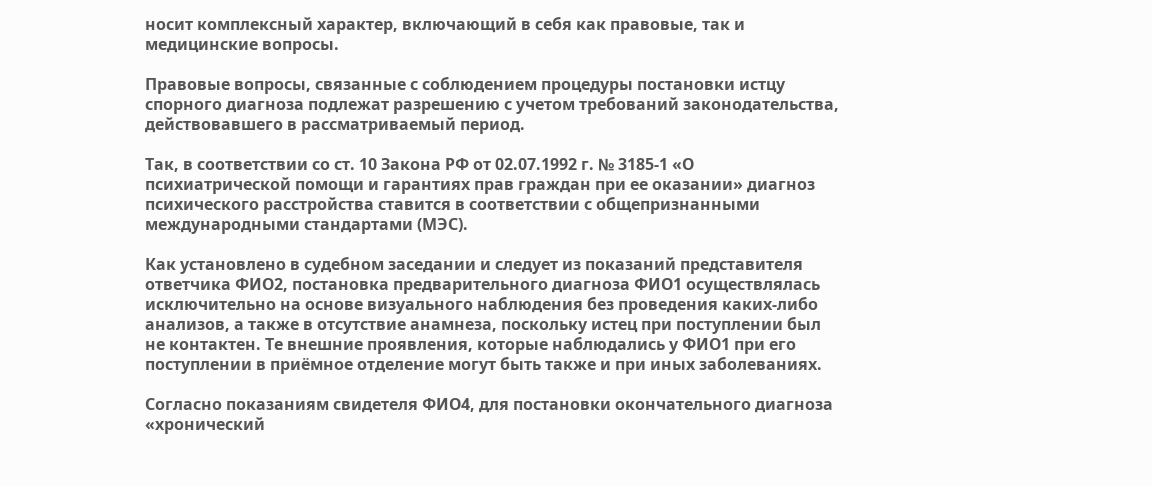носит комплексный характер, включающий в себя как правовые, так и медицинские вопросы.

Правовые вопросы, связанные с соблюдением процедуры постановки истцу спорного диагноза подлежат разрешению с учетом требований законодательства, действовавшего в рассматриваемый период.

Так, в соответствии со ст. 10 Закона РФ от 02.07.1992 г. № 3185-1 «О психиатрической помощи и гарантиях прав граждан при ее оказании» диагноз психического расстройства ставится в соответствии с общепризнанными международными стандартами (МЭС).

Как установлено в судебном заседании и следует из показаний представителя ответчика ФИО2, постановка предварительного диагноза ФИО1 осуществлялась исключительно на основе визуального наблюдения без проведения каких-либо анализов, а также в отсутствие анамнеза, поскольку истец при поступлении был не контактен. Те внешние проявления, которые наблюдались у ФИО1 при его поступлении в приёмное отделение могут быть также и при иных заболеваниях.

Согласно показаниям свидетеля ФИО4, для постановки окончательного диагноза «хронический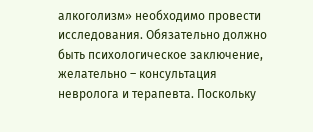алкоголизм» необходимо провести исследования. Обязательно должно быть психологическое заключение, желательно – консультация невролога и терапевта. Поскольку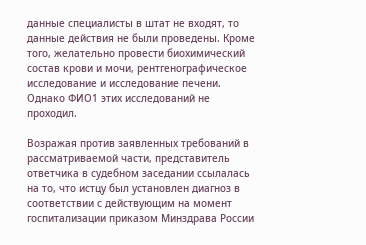данные специалисты в штат не входят, то данные действия не были проведены. Кроме того, желательно провести биохимический состав крови и мочи, рентгенографическое исследование и исследование печени. Однако ФИО1 этих исследований не проходил.

Возражая против заявленных требований в рассматриваемой части, представитель ответчика в судебном заседании ссылалась на то, что истцу был установлен диагноз в соответствии с действующим на момент госпитализации приказом Минздрава России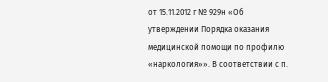от 15.11.2012 г № 929н «Об утверждении Порядка оказания медицинской помощи по профилю «наркология»». В соответствии с п.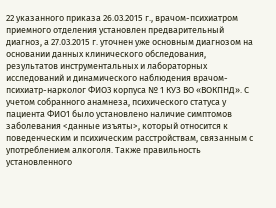22 указанного приказа 26.03.2015 г., врачом-психиатром приемного отделения установлен предварительный диагноз, а 27.03.2015 г. уточнен уже основным диагнозом на основании данных клинического обследования, результатов инструментальных и лабораторных исследований и динамического наблюдения врачом-психиатр-нарколог ФИО3 корпуса № 1 КУЗ ВО «ВОКПНД». С учетом собранного анамнеза, психического статуса у пациента ФИО1 было установлено наличие симптомов заболевания <данные изъяты>, который относится к поведенческим и психическим расстройствам, связанным с употреблением алкоголя. Также правильность установленного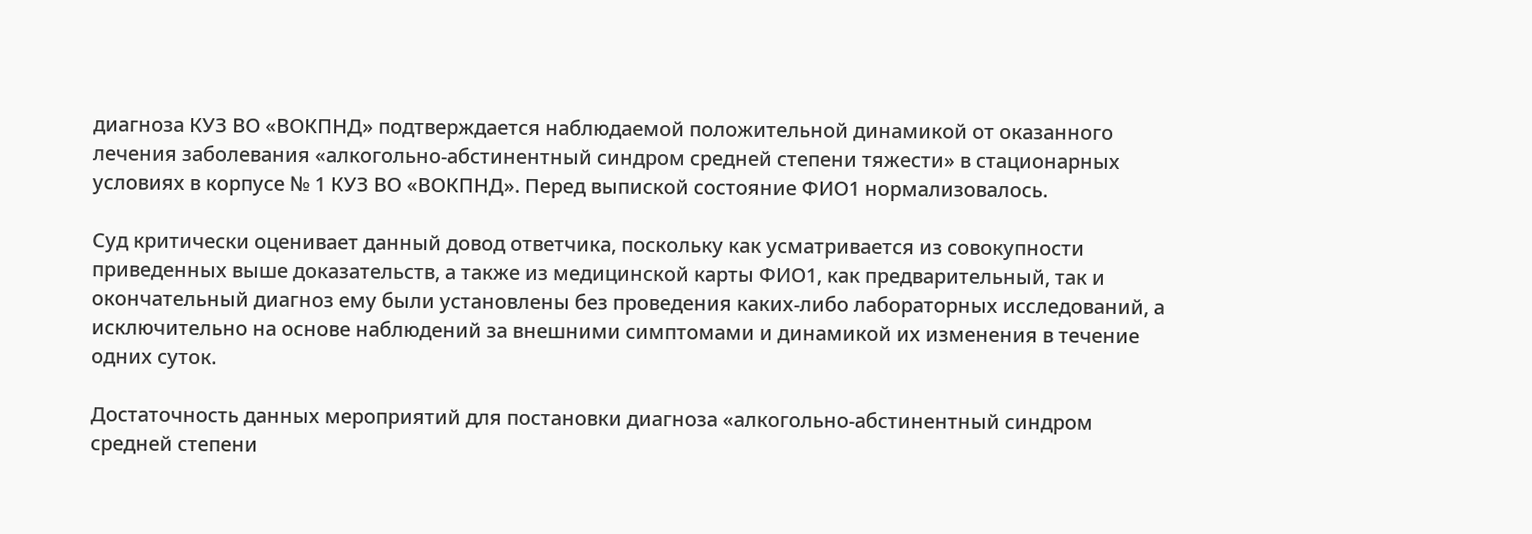диагноза КУЗ ВО «ВОКПНД» подтверждается наблюдаемой положительной динамикой от оказанного лечения заболевания «алкогольно-абстинентный синдром средней степени тяжести» в стационарных условиях в корпусе № 1 КУЗ ВО «ВОКПНД». Перед выпиской состояние ФИО1 нормализовалось.

Суд критически оценивает данный довод ответчика, поскольку как усматривается из совокупности приведенных выше доказательств, а также из медицинской карты ФИО1, как предварительный, так и окончательный диагноз ему были установлены без проведения каких-либо лабораторных исследований, а исключительно на основе наблюдений за внешними симптомами и динамикой их изменения в течение одних суток.

Достаточность данных мероприятий для постановки диагноза «алкогольно-абстинентный синдром средней степени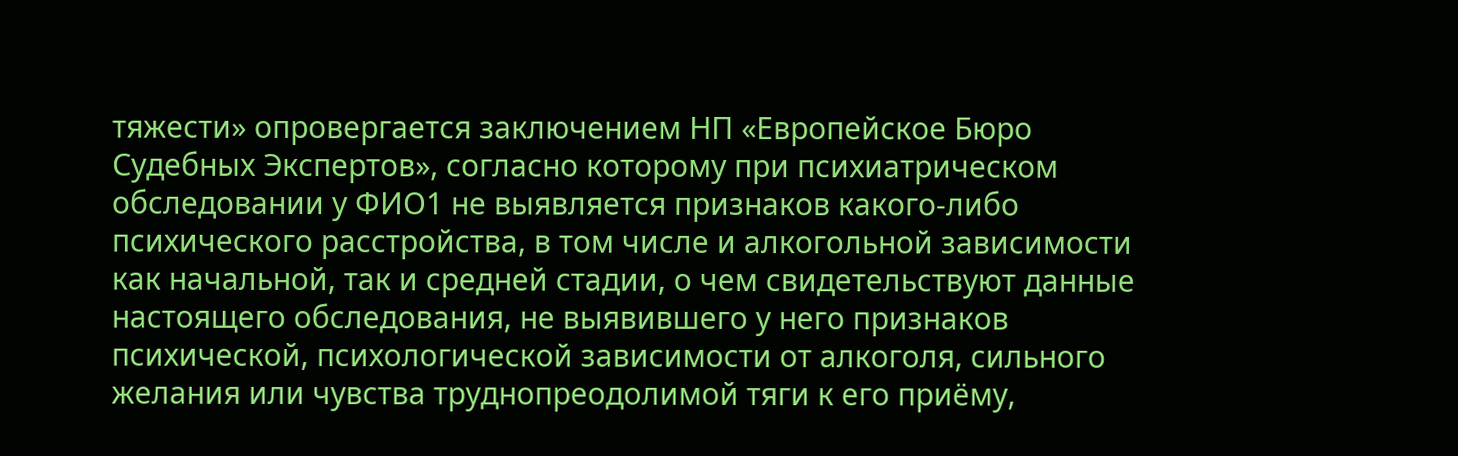тяжести» опровергается заключением НП «Европейское Бюро Судебных Экспертов», согласно которому при психиатрическом обследовании у ФИО1 не выявляется признаков какого-либо психического расстройства, в том числе и алкогольной зависимости как начальной, так и средней стадии, о чем свидетельствуют данные настоящего обследования, не выявившего у него признаков психической, психологической зависимости от алкоголя, сильного желания или чувства труднопреодолимой тяги к его приёму,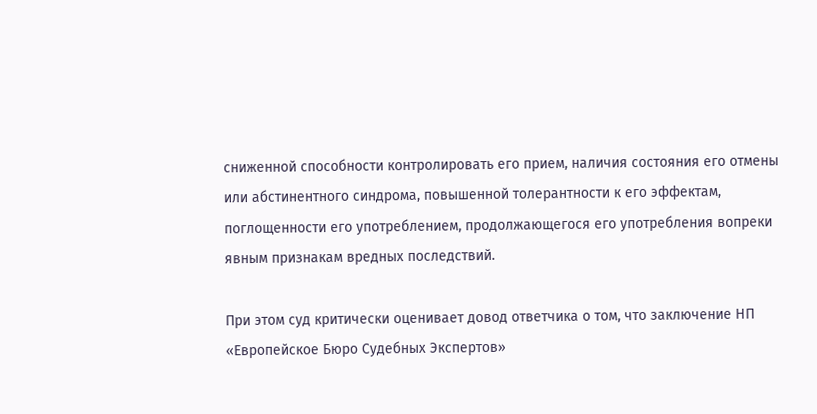сниженной способности контролировать его прием, наличия состояния его отмены или абстинентного синдрома, повышенной толерантности к его эффектам, поглощенности его употреблением, продолжающегося его употребления вопреки явным признакам вредных последствий.

При этом суд критически оценивает довод ответчика о том, что заключение НП «Европейское Бюро Судебных Экспертов»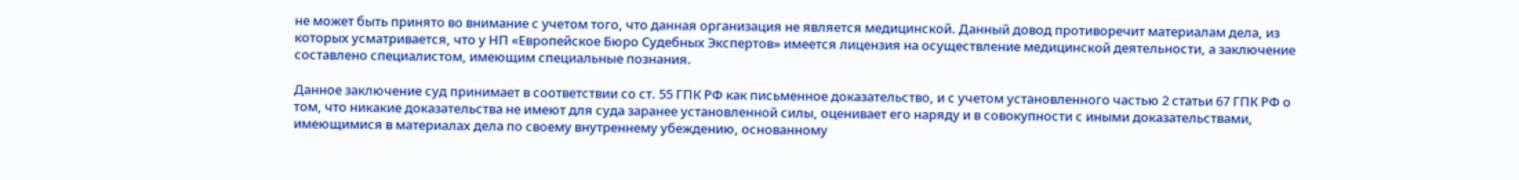не может быть принято во внимание с учетом того, что данная организация не является медицинской. Данный довод противоречит материалам дела, из которых усматривается, что у НП «Европейское Бюро Судебных Экспертов» имеется лицензия на осуществление медицинской деятельности, а заключение составлено специалистом, имеющим специальные познания.

Данное заключение суд принимает в соответствии со ст. 55 ГПК РФ как письменное доказательство, и с учетом установленного частью 2 статьи 67 ГПК РФ о том, что никакие доказательства не имеют для суда заранее установленной силы, оценивает его наряду и в совокупности с иными доказательствами, имеющимися в материалах дела по своему внутреннему убеждению, основанному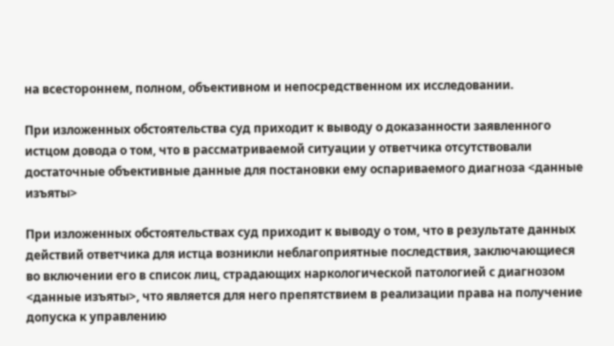на всестороннем, полном, объективном и непосредственном их исследовании.

При изложенных обстоятельства суд приходит к выводу о доказанности заявленного истцом довода о том, что в рассматриваемой ситуации у ответчика отсутствовали достаточные объективные данные для постановки ему оспариваемого диагноза <данные изъяты>

При изложенных обстоятельствах суд приходит к выводу о том, что в результате данных действий ответчика для истца возникли неблагоприятные последствия, заключающиеся во включении его в список лиц, страдающих наркологической патологией с диагнозом <данные изъяты>, что является для него препятствием в реализации права на получение допуска к управлению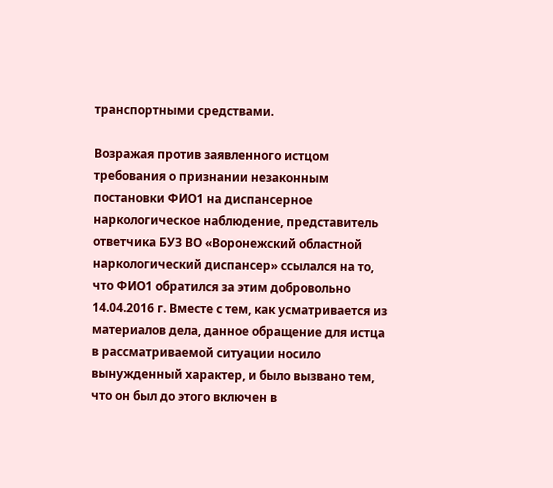транспортными средствами.

Возражая против заявленного истцом требования о признании незаконным постановки ФИО1 на диспансерное наркологическое наблюдение, представитель ответчика БУЗ ВО «Воронежский областной наркологический диспансер» ссылался на то, что ФИО1 обратился за этим добровольно 14.04.2016 г. Вместе с тем, как усматривается из материалов дела, данное обращение для истца в рассматриваемой ситуации носило вынужденный характер, и было вызвано тем, что он был до этого включен в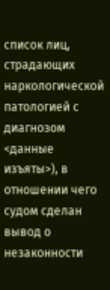список лиц, страдающих наркологической патологией с диагнозом <данные изъяты>), в отношении чего судом сделан вывод о незаконности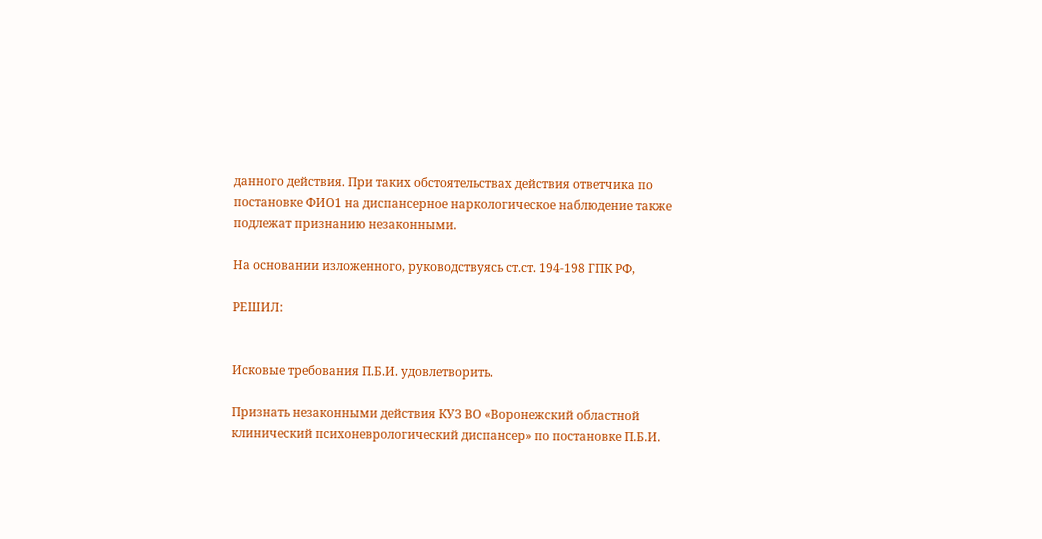данного действия. При таких обстоятельствах действия ответчика по постановке ФИО1 на диспансерное наркологическое наблюдение также подлежат признанию незаконными.

На основании изложенного, руководствуясь ст.ст. 194-198 ГПК РФ,

РЕШИЛ:


Исковые требования П.Б.И. удовлетворить.

Признать незаконными действия КУЗ ВО «Воронежский областной клинический психоневрологический диспансер» по постановке П.Б.И.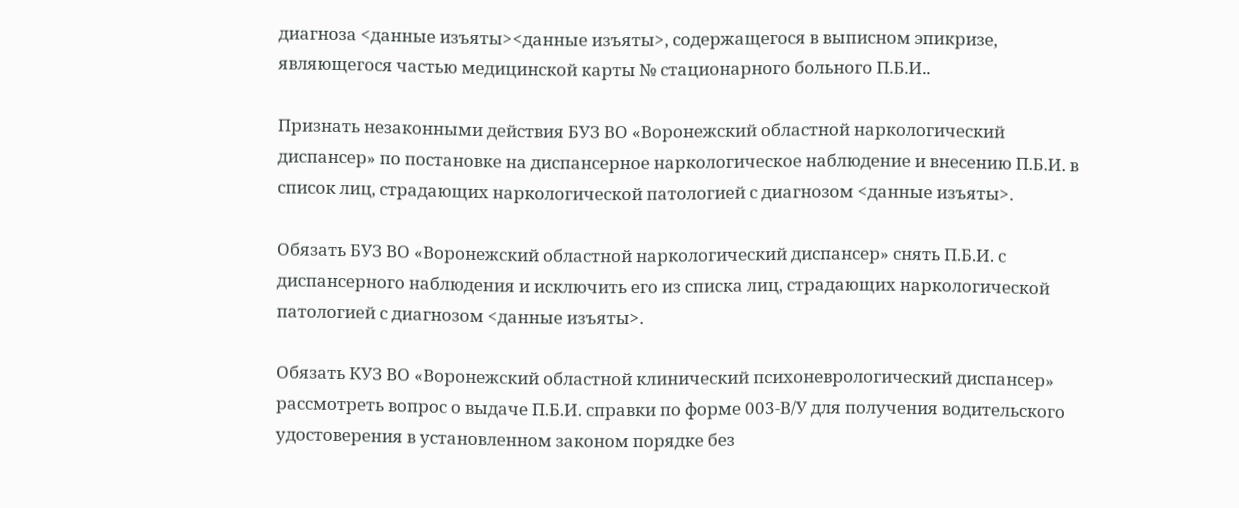диагноза <данные изъяты><данные изъяты>, содержащегося в выписном эпикризе, являющегося частью медицинской карты № стационарного больного П.Б.И..

Признать незаконными действия БУЗ ВО «Воронежский областной наркологический диспансер» по постановке на диспансерное наркологическое наблюдение и внесению П.Б.И. в список лиц, страдающих наркологической патологией с диагнозом <данные изъяты>.

Обязать БУЗ ВО «Воронежский областной наркологический диспансер» снять П.Б.И. с диспансерного наблюдения и исключить его из списка лиц, страдающих наркологической патологией с диагнозом <данные изъяты>.

Обязать КУЗ ВО «Воронежский областной клинический психоневрологический диспансер» рассмотреть вопрос о выдаче П.Б.И. справки по форме 003-В/У для получения водительского удостоверения в установленном законом порядке без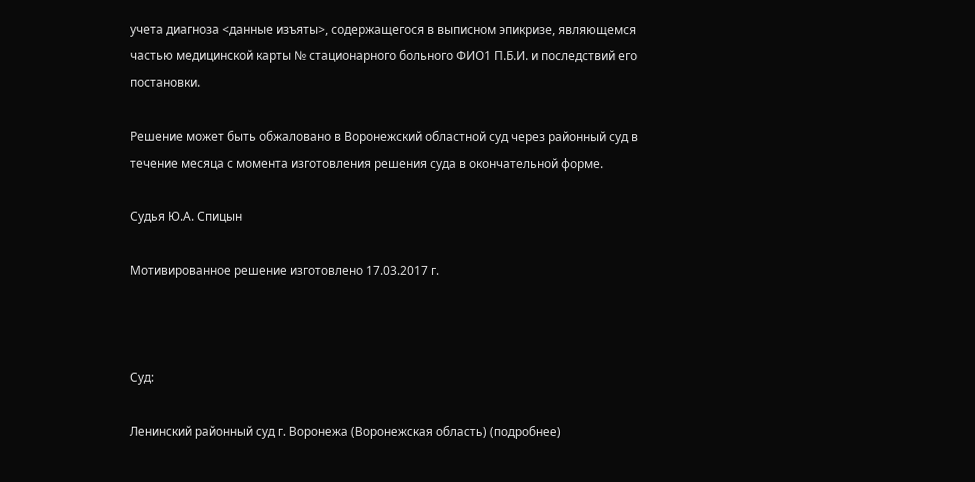учета диагноза <данные изъяты>, содержащегося в выписном эпикризе, являющемся частью медицинской карты № стационарного больного ФИО1 П.Б.И. и последствий его постановки.

Решение может быть обжаловано в Воронежский областной суд через районный суд в течение месяца с момента изготовления решения суда в окончательной форме.

Судья Ю.А. Спицын

Мотивированное решение изготовлено 17.03.2017 г.



Суд:

Ленинский районный суд г. Воронежа (Воронежская область) (подробнее)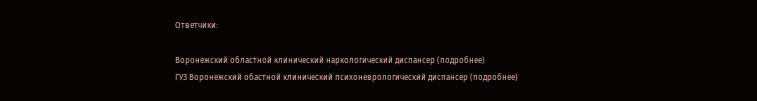Ответчики:

Воронежский областной клинический наркологический диспансер (подробнее)
ГУЗ Воронежский обастной клинический психоневрологический диспансер (подробнее)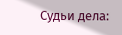Судьи дела: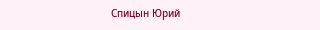Спицын Юрий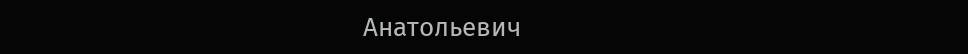Анатольевич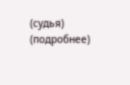(судья) (подробнее)